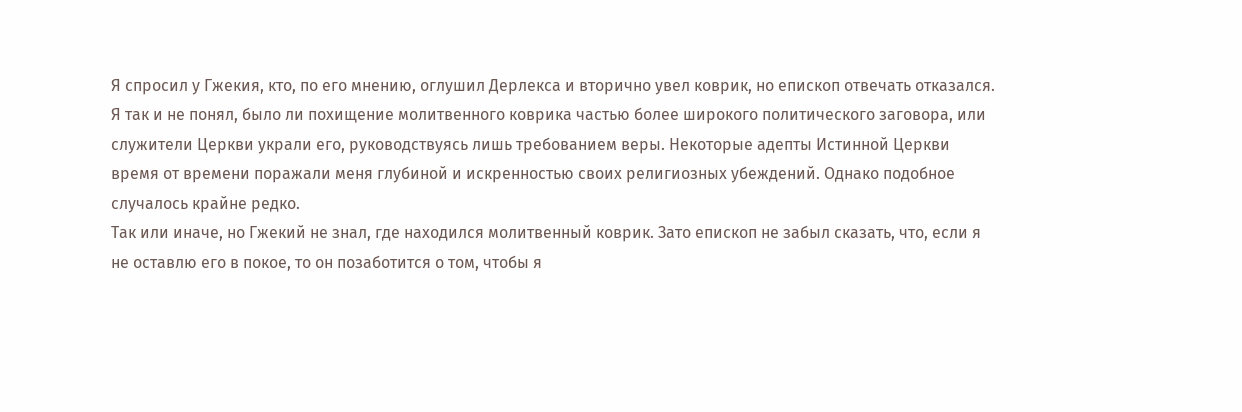Я спросил у Гжекия, кто, по его мнению, оглушил Дерлекса и вторично увел коврик, но епископ отвечать отказался. Я так и не понял, было ли похищение молитвенного коврика частью более широкого политического заговора, или служители Церкви украли его, руководствуясь лишь требованием веры. Некоторые адепты Истинной Церкви время от времени поражали меня глубиной и искренностью своих религиозных убеждений. Однако подобное случалось крайне редко.
Так или иначе, но Гжекий не знал, где находился молитвенный коврик. Зато епископ не забыл сказать, что, если я не оставлю его в покое, то он позаботится о том, чтобы я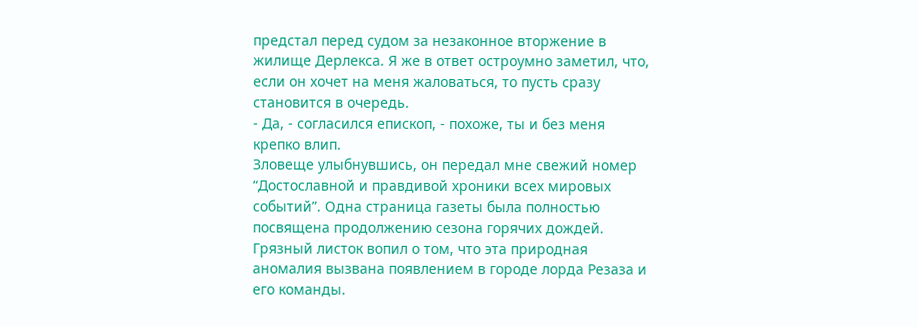предстал перед судом за незаконное вторжение в жилище Дерлекса. Я же в ответ остроумно заметил, что, если он хочет на меня жаловаться, то пусть сразу становится в очередь.
- Да, - согласился епископ, - похоже, ты и без меня крепко влип.
Зловеще улыбнувшись, он передал мне свежий номер “Достославной и правдивой хроники всех мировых событий”. Одна страница газеты была полностью посвящена продолжению сезона горячих дождей. Грязный листок вопил о том, что эта природная аномалия вызвана появлением в городе лорда Резаза и его команды.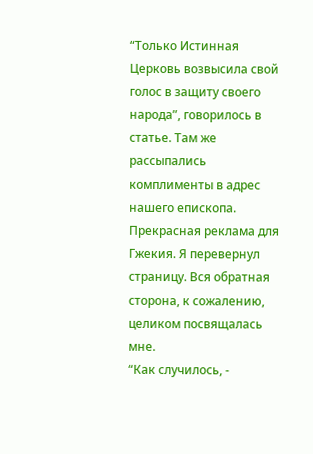“Только Истинная Церковь возвысила свой голос в защиту своего народа”, говорилось в статье. Там же рассыпались комплименты в адрес нашего епископа. Прекрасная реклама для Гжекия. Я перевернул страницу. Вся обратная сторона, к сожалению, целиком посвящалась мне.
“Как случилось, -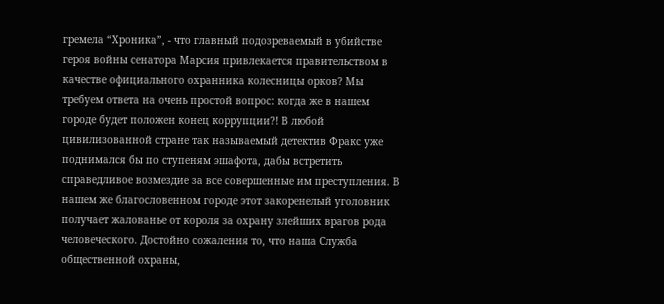гремела “Хроника”, - что главный подозреваемый в убийстве героя войны сенатора Марсия привлекается правительством в качестве официального охранника колесницы орков? Мы требуем ответа на очень простой вопрос: когда же в нашем городе будет положен конец коррупции?! В любой цивилизованной стране так называемый детектив Фракс уже поднимался бы по ступеням эшафота, дабы встретить справедливое возмездие за все совершенные им преступления. В нашем же благословенном городе этот закоренелый уголовник получает жалованье от короля за охрану злейших врагов рода человеческого. Достойно сожаления то, что наша Служба общественной охраны,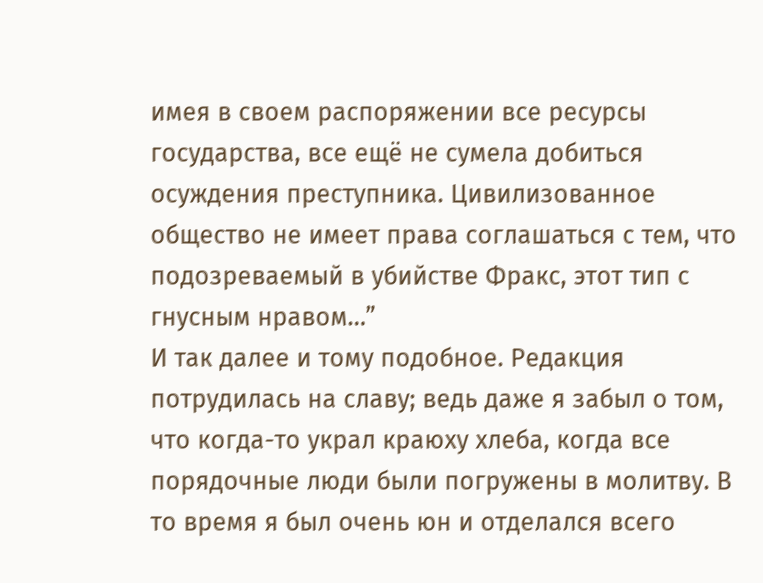имея в своем распоряжении все ресурсы государства, все ещё не сумела добиться осуждения преступника. Цивилизованное общество не имеет права соглашаться с тем, что подозреваемый в убийстве Фракс, этот тип с гнусным нравом…”
И так далее и тому подобное. Редакция потрудилась на славу; ведь даже я забыл о том, что когда-то украл краюху хлеба, когда все порядочные люди были погружены в молитву. В то время я был очень юн и отделался всего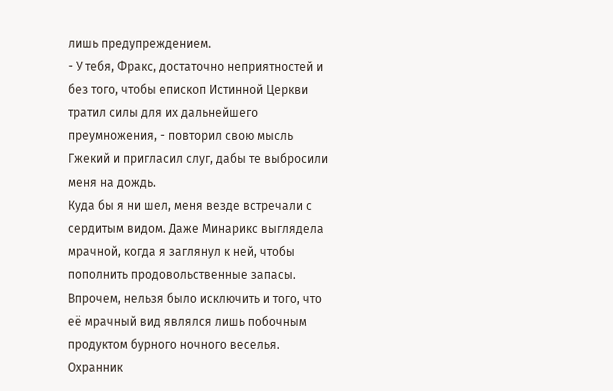лишь предупреждением.
- У тебя, Фракс, достаточно неприятностей и без того, чтобы епископ Истинной Церкви тратил силы для их дальнейшего преумножения, - повторил свою мысль Гжекий и пригласил слуг, дабы те выбросили меня на дождь.
Куда бы я ни шел, меня везде встречали с сердитым видом. Даже Минарикс выглядела мрачной, когда я заглянул к ней, чтобы пополнить продовольственные запасы. Впрочем, нельзя было исключить и того, что её мрачный вид являлся лишь побочным продуктом бурного ночного веселья. Охранник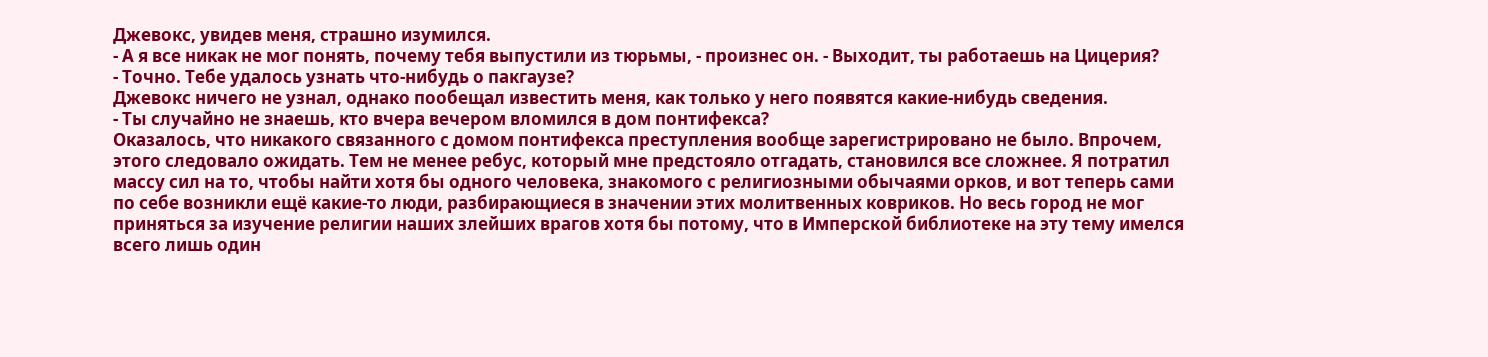Джевокс, увидев меня, страшно изумился.
- А я все никак не мог понять, почему тебя выпустили из тюрьмы, - произнес он. - Выходит, ты работаешь на Цицерия?
- Точно. Тебе удалось узнать что-нибудь о пакгаузе?
Джевокс ничего не узнал, однако пообещал известить меня, как только у него появятся какие-нибудь сведения.
- Ты случайно не знаешь, кто вчера вечером вломился в дом понтифекса?
Оказалось, что никакого связанного с домом понтифекса преступления вообще зарегистрировано не было. Впрочем, этого следовало ожидать. Тем не менее ребус, который мне предстояло отгадать, становился все сложнее. Я потратил массу сил на то, чтобы найти хотя бы одного человека, знакомого с религиозными обычаями орков, и вот теперь сами по себе возникли ещё какие-то люди, разбирающиеся в значении этих молитвенных ковриков. Но весь город не мог приняться за изучение религии наших злейших врагов хотя бы потому, что в Имперской библиотеке на эту тему имелся всего лишь один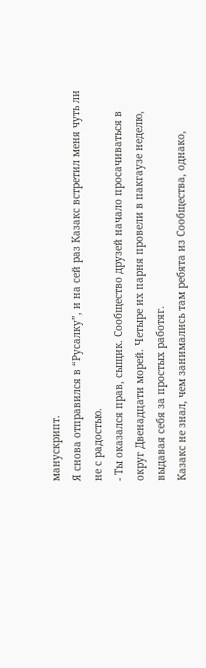манускрипт.
Я снова отправился в “Русалку”, и на сей раз Казакс встретил меня чуть ли не с радостью.
- Ты оказался прав, сыщик. Сообщество друзей начало просачиваться в округ Двенадцати морей. Четыре их парня провели в пакгаузе неделю, выдавая себя за простых работяг.
Казакс не знал, чем занимались там ребята из Сообщества, однако,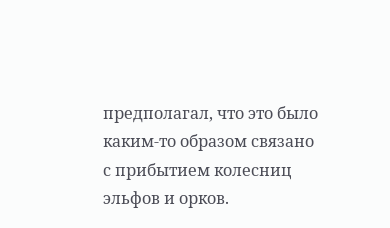предполагал, что это было каким-то образом связано с прибытием колесниц эльфов и орков.